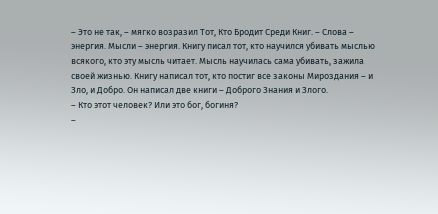– Это не так, – мягко возразил Тот, Кто Бродит Среди Книг. – Слова – энергия. Мысли – энергия. Книгу писал тот, кто научился убивать мыслью всякого, кто эту мысль читает. Мысль научилась сама убивать, зажила своей жизнью. Книгу написал тот, кто постиг все законы Мироздания – и Зло, и Добро. Он написал две книги – Доброго Знания и Злого.
– Кто этот человек? Или это бог, богиня?
–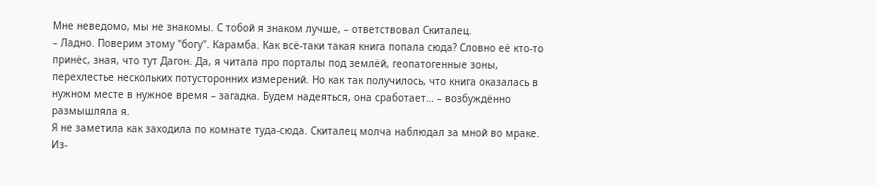Мне неведомо, мы не знакомы. С тобой я знаком лучше, – ответствовал Скиталец.
– Ладно. Поверим этому "богу". Карамба. Как всё-таки такая книга попала сюда? Словно её кто-то принёс, зная, что тут Дагон. Да, я читала про порталы под землёй, геопатогенные зоны, перехлестье нескольких потусторонних измерений. Но как так получилось, что книга оказалась в нужном месте в нужное время – загадка. Будем надеяться, она сработает… – возбуждённо размышляла я.
Я не заметила как заходила по комнате туда-сюда. Скиталец молча наблюдал за мной во мраке. Из-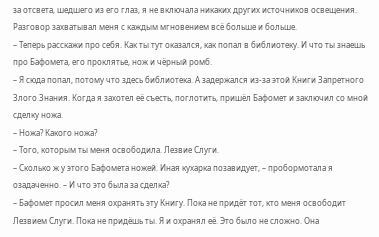за отсвета, шедшего из его глаз, я не включала никаких других источников освещения. Разговор захватывал меня с каждым мгновением всё больше и больше.
– Теперь расскажи про себя. Как ты тут оказался, как попал в библиотеку. И что ты знаешь про Бафомета, его проклятье, нож и чёрный ромб.
– Я сюда попал, потому что здесь библиотека. А задержался из-за этой Книги Запретного Злого Знания. Когда я захотел её съесть, поглотить, пришёл Бафомет и заключил со мной сделку ножа.
– Ножа? Какого ножа?
– Того, которым ты меня освободила. Лезвие Слуги.
– Сколько ж у этого Бафомета ножей. Иная кухарка позавидует, – пробормотала я озадаченно. – И что это была за сделка?
– Бафомет просил меня охранять эту Книгу. Пока не придёт тот, кто меня освободит Лезвием Слуги. Пока не придёшь ты. Я и охранял её. Это было не сложно. Она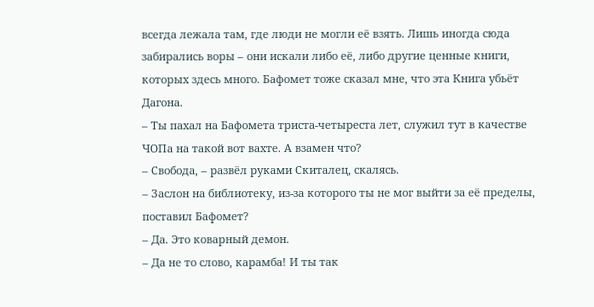всегда лежала там, где люди не могли её взять. Лишь иногда сюда забирались воры – они искали либо её, либо другие ценные книги, которых здесь много. Бафомет тоже сказал мне, что эта Книга убьёт Дагона.
– Ты пахал на Бафомета триста-четыреста лет, служил тут в качестве ЧОПа на такой вот вахте. А взамен что?
– Свобода, – развёл руками Скиталец, скалясь.
– Заслон на библиотеку, из-за которого ты не мог выйти за её пределы, поставил Бафомет?
– Да. Это коварный демон.
– Да не то слово, карамба! И ты так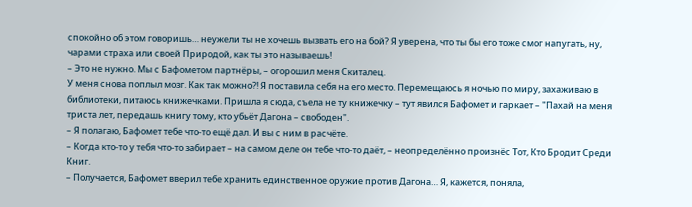спокойно об этом говоришь… неужели ты не хочешь вызвать его на бой? Я уверена, что ты бы его тоже смог напугать, ну, чарами страха или своей Природой, как ты это называешь!
– Это не нужно. Мы с Бафометом партнёры, – огорошил меня Скиталец.
У меня снова поплыл мозг. Как так можно?! Я поставила себя на его место. Перемещаюсь я ночью по миру, захаживаю в библиотеки, питаюсь книжечками. Пришла я сюда, съела не ту книжечку – тут явился Бафомет и гаркает – "Пахай на меня триста лет, передашь книгу тому, кто убьёт Дагона – свободен".
– Я полагаю, Бафомет тебе что-то ещё дал. И вы с ним в расчёте.
– Когда кто-то у тебя что-то забирает – на самом деле он тебе что-то даёт, – неопределённо произнёс Тот, Кто Бродит Среди Книг.
– Получается, Бафомет вверил тебе хранить единственное оружие против Дагона… Я, кажется, поняла,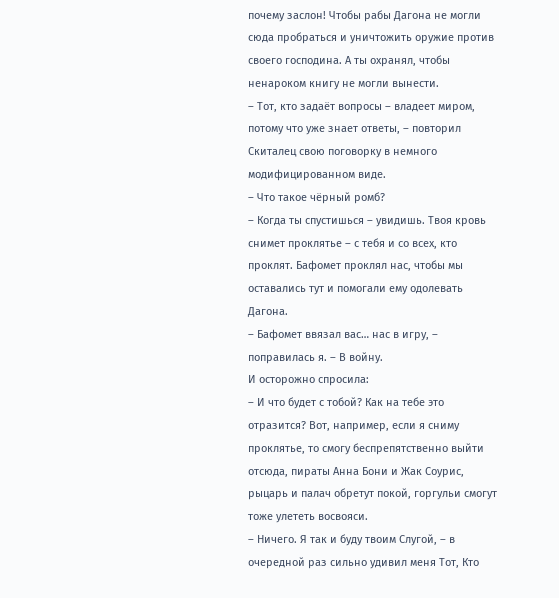почему заслон! Чтобы рабы Дагона не могли сюда пробраться и уничтожить оружие против своего господина. А ты охранял, чтобы ненароком книгу не могли вынести.
– Тот, кто задаёт вопросы – владеет миром, потому что уже знает ответы, – повторил Скиталец свою поговорку в немного модифицированном виде.
– Что такое чёрный ромб?
– Когда ты спустишься – увидишь. Твоя кровь снимет проклятье – с тебя и со всех, кто проклят. Бафомет проклял нас, чтобы мы оставались тут и помогали ему одолевать Дагона.
– Бафомет ввязал вас… нас в игру, – поправилась я. – В войну.
И осторожно спросила:
– И что будет с тобой? Как на тебе это отразится? Вот, например, если я сниму проклятье, то смогу беспрепятственно выйти отсюда, пираты Анна Бони и Жак Соурис, рыцарь и палач обретут покой, горгульи смогут тоже улететь восвояси.
– Ничего. Я так и буду твоим Слугой, – в очередной раз сильно удивил меня Тот, Кто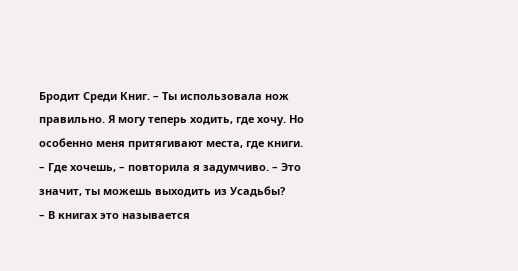Бродит Среди Книг. – Ты использовала нож правильно. Я могу теперь ходить, где хочу. Но особенно меня притягивают места, где книги.
– Где хочешь, – повторила я задумчиво. – Это значит, ты можешь выходить из Усадьбы?
– В книгах это называется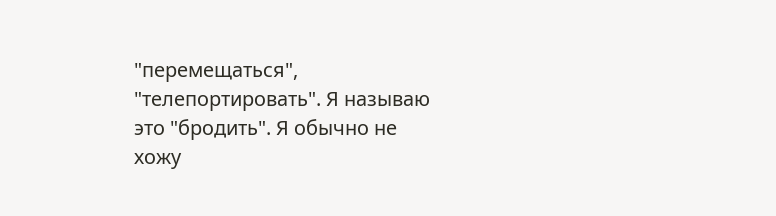"перемещаться", "телепортировать". Я называю это "бродить". Я обычно не хожу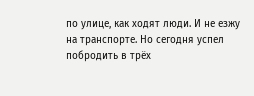по улице, как ходят люди. И не езжу на транспорте. Но сегодня успел побродить в трёх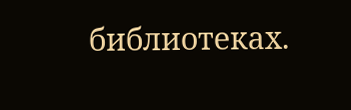библиотеках.